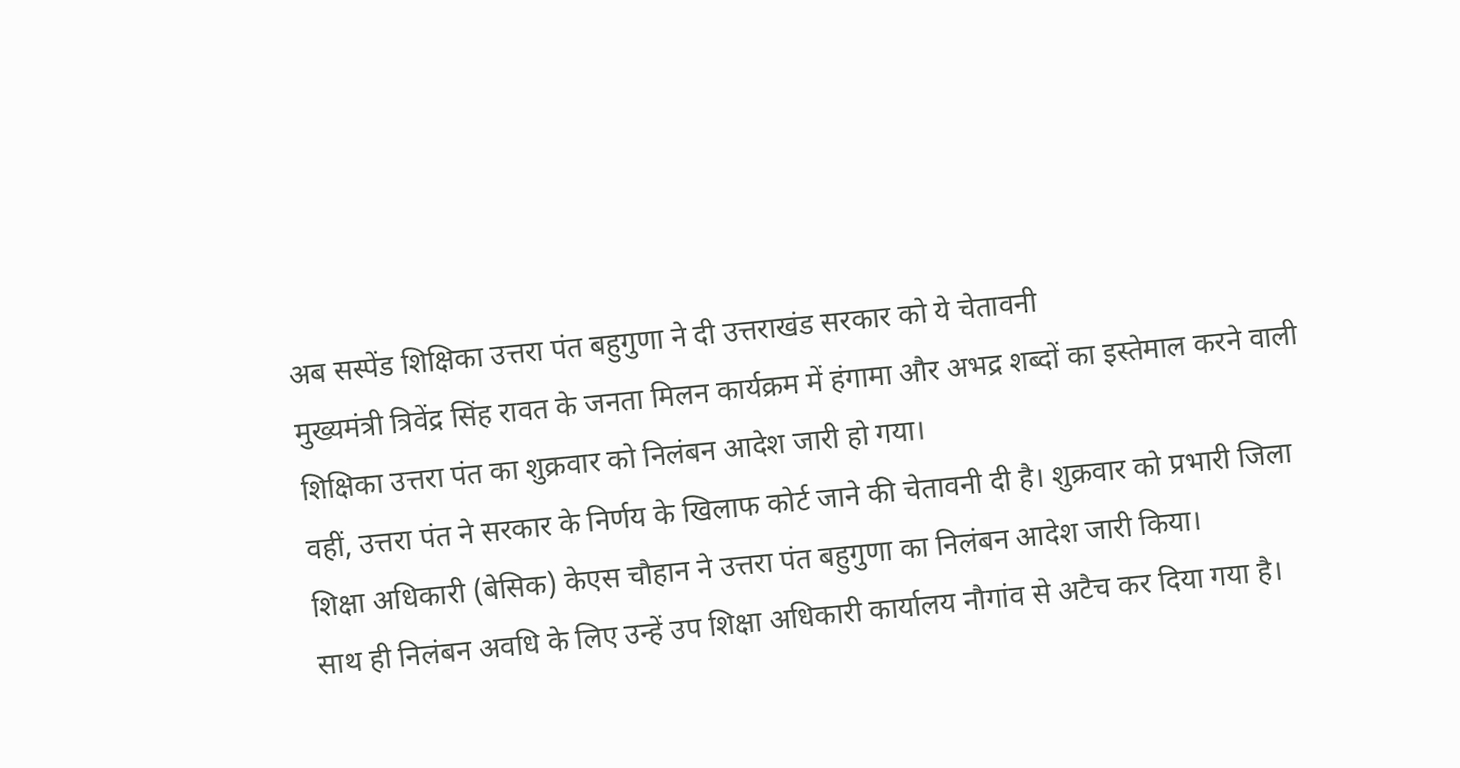अब सस्पेंड शिक्षिका उत्तरा पंत बहुगुणा ने दी उत्तराखंड सरकार को ये चेतावनी
मुख्यमंत्री त्रिवेंद्र सिंह रावत के जनता मिलन कार्यक्रम में हंगामा और अभद्र शब्दों का इस्तेमाल करने वाली शिक्षिका उत्तरा पंत का शुक्रवार को निलंबन आदेश जारी हो गया।
वहीं, उत्तरा पंत ने सरकार के निर्णय के खिलाफ कोर्ट जाने की चेतावनी दी है। शुक्रवार को प्रभारी जिला शिक्षा अधिकारी (बेसिक) केएस चौहान ने उत्तरा पंत बहुगुणा का निलंबन आदेश जारी किया।
साथ ही निलंबन अवधि के लिए उन्हें उप शिक्षा अधिकारी कार्यालय नौगांव से अटैच कर दिया गया है।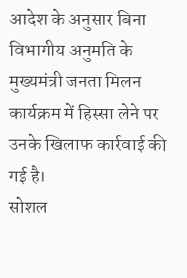आदेश के अनुसार बिना विभागीय अनुमति के मुख्यमंत्री जनता मिलन कार्यक्रम में हिस्सा लेने पर उनके खिलाफ कार्रवाई की गई है।
सोशल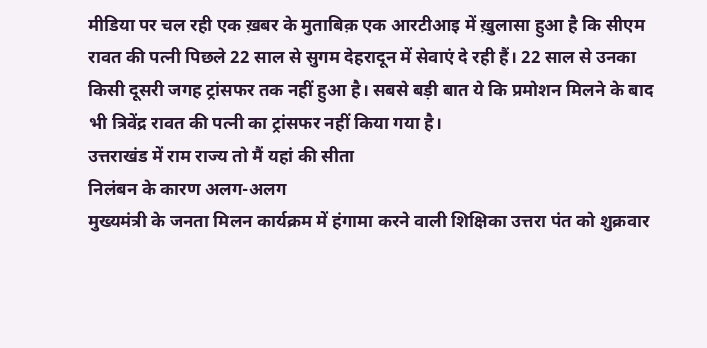मीडिया पर चल रही एक ख़बर के मुताबिक़ एक आरटीआइ में ख़ुलासा हुआ है कि सीएम रावत की पत्नी पिछले 22 साल से सुगम देहरादून में सेवाएं दे रही हैं। 22 साल से उनका किसी दूसरी जगह ट्रांसफर तक नहीं हुआ है। सबसे बड़ी बात ये कि प्रमोशन मिलने के बाद भी त्रिवेंद्र रावत की पत्नी का ट्रांसफर नहीं किया गया है।
उत्तराखंड में राम राज्य तो मैं यहां की सीता
निलंबन के कारण अलग-अलग
मुख्यमंत्री के जनता मिलन कार्यक्रम में हंगामा करने वाली शिक्षिका उत्तरा पंत को शुक्रवार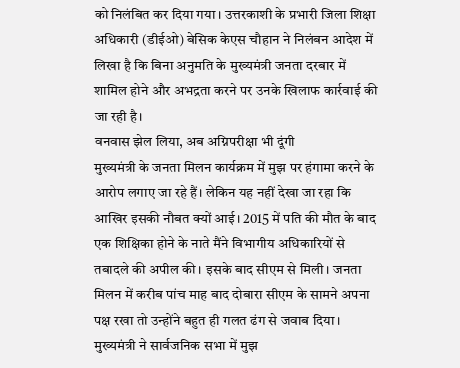को निलंबित कर दिया गया। उत्तरकाशी के प्रभारी जिला शिक्षा अधिकारी (डीईओ) बेसिक केएस चौहान ने निलंबन आदेश में लिखा है कि बिना अनुमति के मुख्यमंत्री जनता दरबार में शामिल होने और अभद्रता करने पर उनके खिलाफ कार्रवाई की जा रही है।
वनवास झेल लिया, अब अग्निपरीक्षा भी दूंगी
मुख्यमंत्री के जनता मिलन कार्यक्रम में मुझ पर हंगामा करने के आरोप लगाए जा रहे हैं। लेकिन यह नहीं देखा जा रहा कि आखिर इसकी नौबत क्यों आई। 2015 में पति की मौत के बाद एक शिक्षिका होने के नाते मैंने विभागीय अधिकारियों से तबादले की अपील की। इसके बाद सीएम से मिली। जनता मिलन में करीब पांच माह बाद दोबारा सीएम के सामने अपना पक्ष रखा तो उन्होंने बहुत ही गलत ढंग से जवाब दिया। मुख्यमंत्री ने सार्वजनिक सभा में मुझ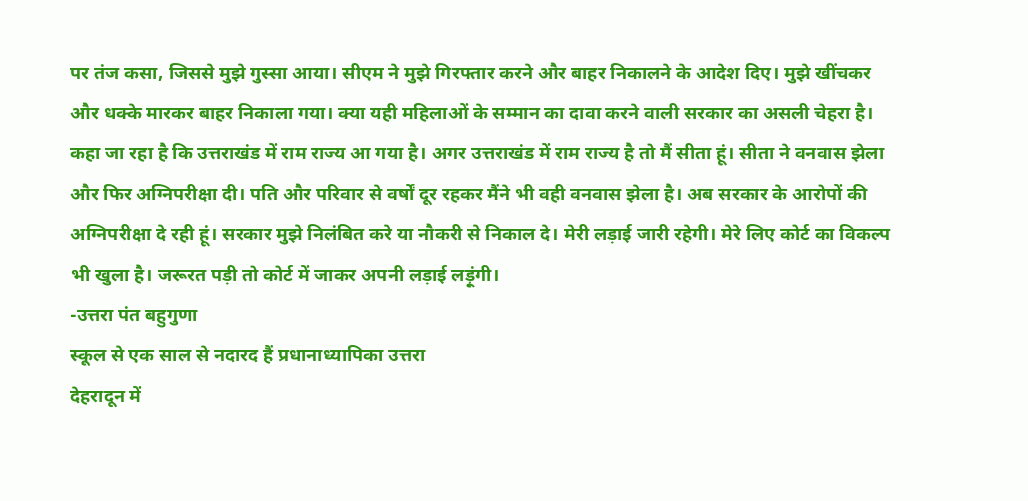पर तंज कसा, जिससे मुझे गुस्सा आया। सीएम ने मुझे गिरफ्तार करने और बाहर निकालने के आदेश दिए। मुझे खींचकर और धक्के मारकर बाहर निकाला गया। क्या यही महिलाओं के सम्मान का दावा करने वाली सरकार का असली चेहरा है। कहा जा रहा है कि उत्तराखंड में राम राज्य आ गया है। अगर उत्तराखंड में राम राज्य है तो मैं सीता हूं। सीता ने वनवास झेला और फिर अग्निपरीक्षा दी। पति और परिवार से वर्षों दूर रहकर मैंने भी वही वनवास झेला है। अब सरकार के आरोपों की अग्निपरीक्षा दे रही हूं। सरकार मुझे निलंबित करे या नौकरी से निकाल दे। मेरी लड़ाई जारी रहेगी। मेरे लिए कोर्ट का विकल्प भी खुला है। जरूरत पड़ी तो कोर्ट में जाकर अपनी लड़ाई लड़ूंगी।
-उत्तरा पंत बहुगुणा
स्कूल से एक साल से नदारद हैं प्रधानाध्यापिका उत्तरा
देहरादून में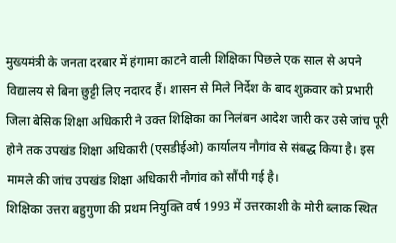मुख्यमंत्री के जनता दरबार में हंगामा काटने वाली शिक्षिका पिछले एक साल से अपने विद्यालय से बिना छुट्टी लिए नदारद हैं। शासन से मिले निर्देश के बाद शुक्रवार को प्रभारी जिला बेसिक शिक्षा अधिकारी ने उक्त शिक्षिका का निलंबन आदेश जारी कर उसे जांच पूरी होने तक उपखंड शिक्षा अधिकारी (एसडीईओ) कार्यालय नौगांव से संबद्ध किया है। इस मामले की जांच उपखंड शिक्षा अधिकारी नौगांव को सौंपी गई है।
शिक्षिका उत्तरा बहुगुणा की प्रथम नियुक्ति वर्ष 1993 में उत्तरकाशी के मोरी ब्लाक स्थित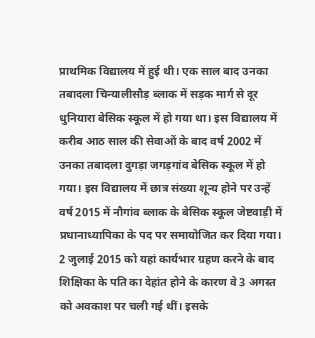प्राथमिक विद्यालय में हुई थी। एक साल बाद उनका तबादला चिन्यालीसौड़ ब्लाक में सड़क मार्ग से दूर धुनियारा बेसिक स्कूल में हो गया था। इस विद्यालय में करीब आठ साल की सेवाओं के बाद वर्ष 2002 में उनका तबादला दुगड़ा जगड़गांव बेसिक स्कूल में हो गया। इस विद्यालय में छात्र संख्या शून्य होने पर उन्हें वर्ष 2015 में नौगांव ब्लाक के बेसिक स्कूल जेष्टवाड़ी में प्रधानाध्यापिका के पद पर समायोजित कर दिया गया। 2 जुलाई 2015 को यहां कार्यभार ग्रहण करने के बाद शिक्षिका के पति का देहांत होने के कारण वे 3 अगस्त को अवकाश पर चली गई थीं। इसके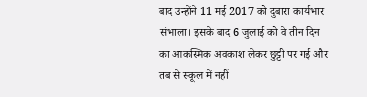बाद उन्होंने 11 मई 2017 को दुबारा कार्यभार संभाला। इसके बाद 6 जुलाई को वे तीन दिन का आकस्मिक अवकाश लेकर छुट्टी पर गई और तब से स्कूल में नहीं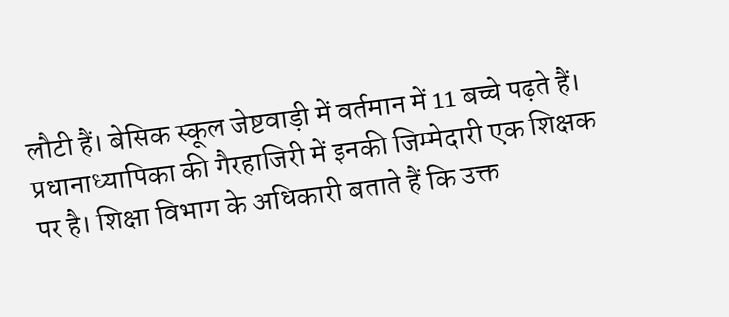लौटी हैं। बेसिक स्कूल जेष्टवाड़ी में वर्तमान में 11 बच्चे पढ़ते हैं। प्रधानाध्यापिका की गैरहाजिरी में इनकी जिम्मेदारी एक शिक्षक पर है। शिक्षा विभाग के अधिकारी बताते हैं कि उक्त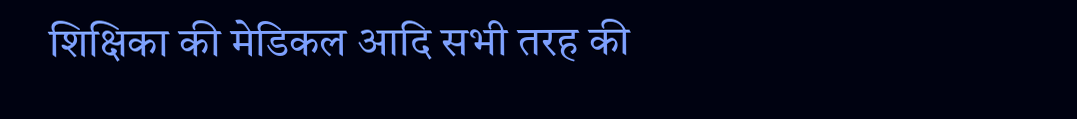शिक्षिका की मेडिकल आदि सभी तरह की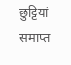छुट्टियां समाप्त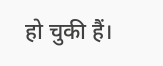हो चुकी हैं।